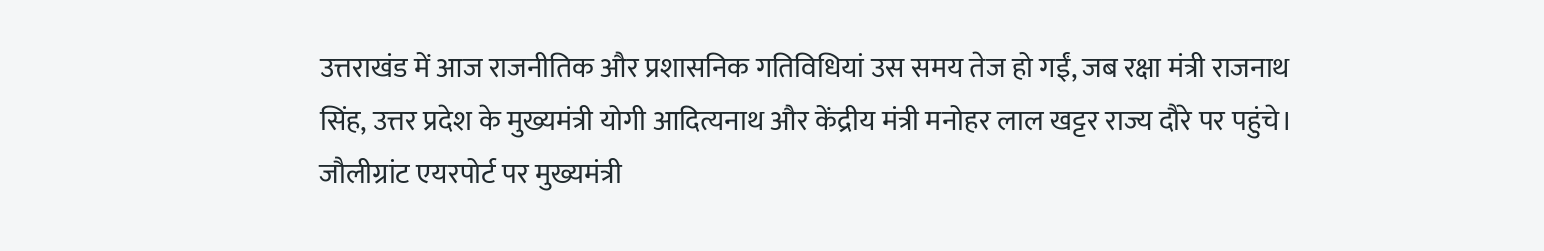उत्तराखंड में आज राजनीतिक और प्रशासनिक गतिविधियां उस समय तेज हो गईं, जब रक्षा मंत्री राजनाथ सिंह, उत्तर प्रदेश के मुख्यमंत्री योगी आदित्यनाथ और केंद्रीय मंत्री मनोहर लाल खट्टर राज्य दौरे पर पहुंचे। जौलीग्रांट एयरपोर्ट पर मुख्यमंत्री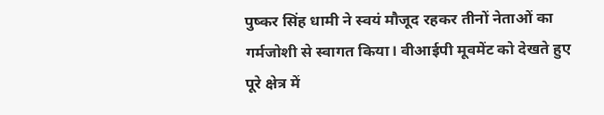पुष्कर सिंह धामी ने स्वयं मौजूद रहकर तीनों नेताओं का गर्मजोशी से स्वागत किया। वीआईपी मूवमेंट को देखते हुए पूरे क्षेत्र में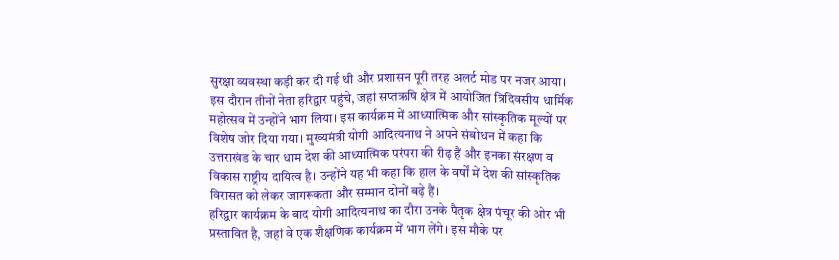सुरक्षा व्यवस्था कड़ी कर दी गई थी और प्रशासन पूरी तरह अलर्ट मोड पर नजर आया।
इस दौरान तीनों नेता हरिद्वार पहुंचे, जहां सप्तऋषि क्षेत्र में आयोजित त्रिदिवसीय धार्मिक महोत्सव में उन्होंने भाग लिया। इस कार्यक्रम में आध्यात्मिक और सांस्कृतिक मूल्यों पर विशेष जोर दिया गया। मुख्यमंत्री योगी आदित्यनाथ ने अपने संबोधन में कहा कि उत्तराखंड के चार धाम देश की आध्यात्मिक परंपरा की रीढ़ हैं और इनका संरक्षण व विकास राष्ट्रीय दायित्व है। उन्होंने यह भी कहा कि हाल के वर्षों में देश की सांस्कृतिक विरासत को लेकर जागरूकता और सम्मान दोनों बढ़े हैं।
हरिद्वार कार्यक्रम के बाद योगी आदित्यनाथ का दौरा उनके पैतृक क्षेत्र पंचूर की ओर भी प्रस्तावित है, जहां वे एक शैक्षणिक कार्यक्रम में भाग लेंगे। इस मौके पर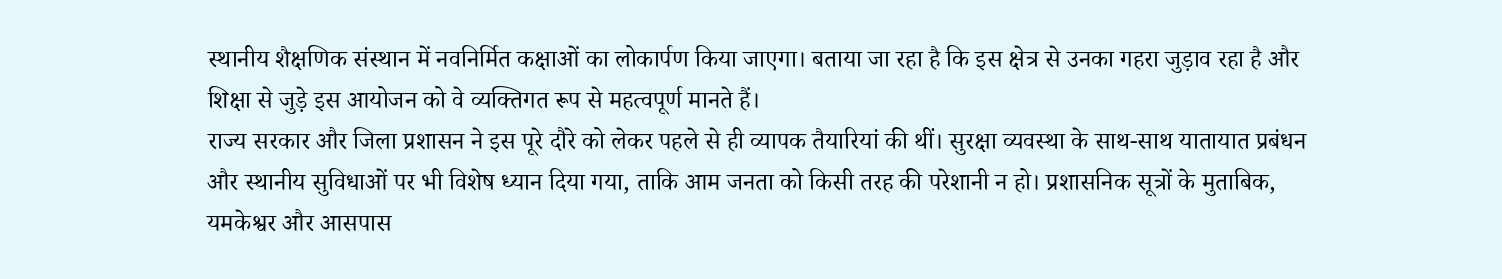स्थानीय शैक्षणिक संस्थान में नवनिर्मित कक्षाओं का लोकार्पण किया जाएगा। बताया जा रहा है कि इस क्षेत्र से उनका गहरा जुड़ाव रहा है और शिक्षा से जुड़े इस आयोजन को वे व्यक्तिगत रूप से महत्वपूर्ण मानते हैं।
राज्य सरकार और जिला प्रशासन ने इस पूरे दौरे को लेकर पहले से ही व्यापक तैयारियां की थीं। सुरक्षा व्यवस्था के साथ-साथ यातायात प्रबंधन और स्थानीय सुविधाओं पर भी विशेष ध्यान दिया गया, ताकि आम जनता को किसी तरह की परेशानी न हो। प्रशासनिक सूत्रों के मुताबिक, यमकेश्वर और आसपास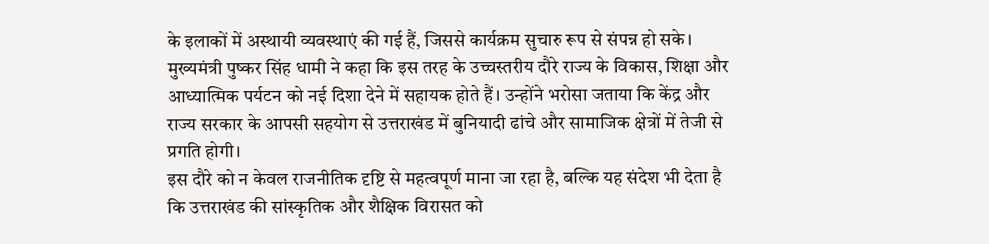के इलाकों में अस्थायी व्यवस्थाएं की गई हैं, जिससे कार्यक्रम सुचारु रूप से संपन्न हो सके।
मुख्यमंत्री पुष्कर सिंह धामी ने कहा कि इस तरह के उच्चस्तरीय दौरे राज्य के विकास, शिक्षा और आध्यात्मिक पर्यटन को नई दिशा देने में सहायक होते हैं। उन्होंने भरोसा जताया कि केंद्र और राज्य सरकार के आपसी सहयोग से उत्तराखंड में बुनियादी ढांचे और सामाजिक क्षेत्रों में तेजी से प्रगति होगी।
इस दौरे को न केवल राजनीतिक दृष्टि से महत्वपूर्ण माना जा रहा है, बल्कि यह संदेश भी देता है कि उत्तराखंड की सांस्कृतिक और शैक्षिक विरासत को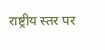राष्ट्रीय स्तर पर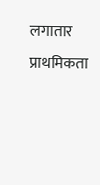लगातार प्राथमिकता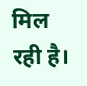मिल रही है।